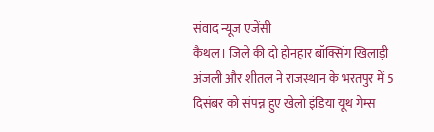संवाद न्यूज एजेंसी
कैथल। जिले की दो होनहार बॉक्सिंग खिलाड़ी अंजली और शीतल ने राजस्थान के भरतपुर में 5 दिसंबर को संपन्न हुए खेलो इंडिया यूथ गेम्स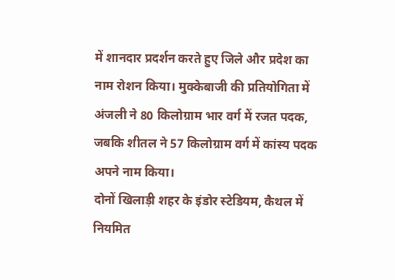में शानदार प्रदर्शन करते हुए जिले और प्रदेश का नाम रोशन किया। मुक्केबाजी की प्रतियोगिता में अंजली ने 80 किलोग्राम भार वर्ग में रजत पदक, जबकि शीतल ने 57 किलोग्राम वर्ग में कांस्य पदक अपने नाम किया।
दोनों खिलाड़ी शहर के इंडोर स्टेडियम, कैथल में नियमित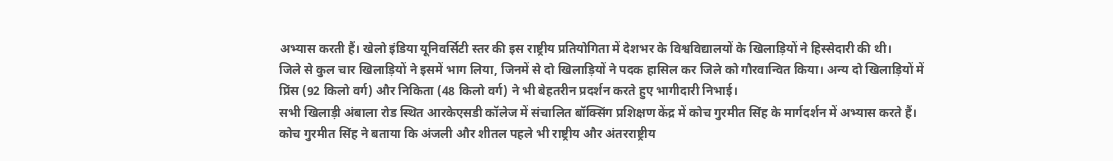अभ्यास करती हैं। खेलो इंडिया यूनिवर्सिटी स्तर की इस राष्ट्रीय प्रतियोगिता में देशभर के विश्वविद्यालयों के खिलाड़ियों ने हिस्सेदारी की थी।
जिले से कुल चार खिलाड़ियों ने इसमें भाग लिया, जिनमें से दो खिलाड़ियों ने पदक हासिल कर जिले को गौरवान्वित किया। अन्य दो खिलाड़ियों में प्रिंस (92 किलो वर्ग) और निकिता (48 किलो वर्ग) ने भी बेहतरीन प्रदर्शन करते हुए भागीदारी निभाई।
सभी खिलाड़ी अंबाला रोड स्थित आरकेएसडी कॉलेज में संचालित बॉक्सिंग प्रशिक्षण केंद्र में कोच गुरमीत सिंह के मार्गदर्शन में अभ्यास करते हैं। कोच गुरमीत सिंह ने बताया कि अंजली और शीतल पहले भी राष्ट्रीय और अंतरराष्ट्रीय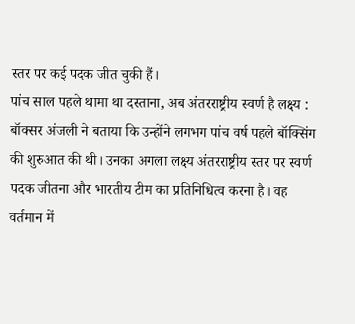स्तर पर कई पदक जीत चुकी हैं।
पांच साल पहले थामा था दस्ताना, अब अंतरराष्ट्रीय स्वर्ण है लक्ष्य : बॉक्सर अंजली ने बताया कि उन्होंने लगभग पांच वर्ष पहले बॉक्सिंग की शुरुआत की थी। उनका अगला लक्ष्य अंतरराष्ट्रीय स्तर पर स्वर्ण पदक जीतना और भारतीय टीम का प्रतिनिधित्व करना है। वह वर्तमान में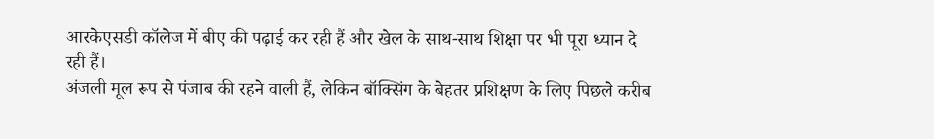आरकेएसडी कॉलेज में बीए की पढ़ाई कर रही हैं और खेल के साथ-साथ शिक्षा पर भी पूरा ध्यान दे रही हैं।
अंजली मूल रूप से पंजाब की रहने वाली हैं, लेकिन बॉक्सिंग के बेहतर प्रशिक्षण के लिए पिछले करीब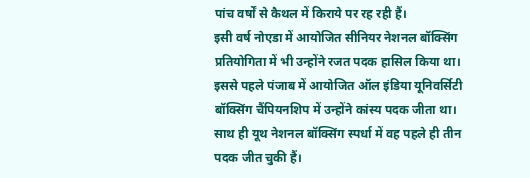पांच वर्षों से कैथल में किराये पर रह रही हैं।
इसी वर्ष नोएडा में आयोजित सीनियर नेशनल बॉक्सिंग प्रतियोगिता में भी उन्होंने रजत पदक हासिल किया था। इससे पहले पंजाब में आयोजित ऑल इंडिया यूनिवर्सिटी बॉक्सिंग चैंपियनशिप में उन्होंने कांस्य पदक जीता था। साथ ही यूथ नेशनल बॉक्सिंग स्पर्धा में वह पहले ही तीन पदक जीत चुकी हैं।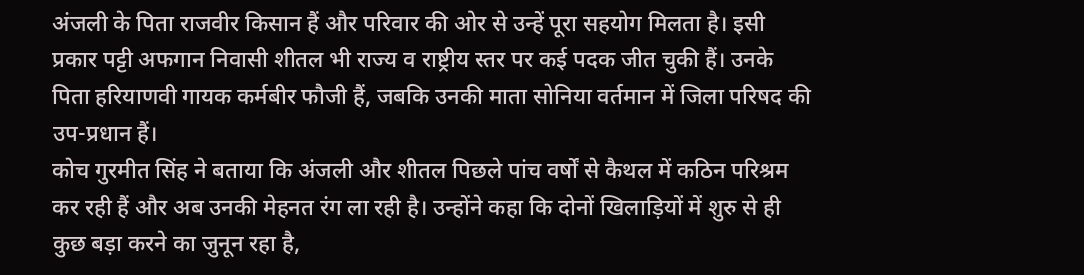अंजली के पिता राजवीर किसान हैं और परिवार की ओर से उन्हें पूरा सहयोग मिलता है। इसी प्रकार पट्टी अफगान निवासी शीतल भी राज्य व राष्ट्रीय स्तर पर कई पदक जीत चुकी हैं। उनके पिता हरियाणवी गायक कर्मबीर फौजी हैं, जबकि उनकी माता सोनिया वर्तमान में जिला परिषद की उप-प्रधान हैं।
कोच गुरमीत सिंह ने बताया कि अंजली और शीतल पिछले पांच वर्षों से कैथल में कठिन परिश्रम कर रही हैं और अब उनकी मेहनत रंग ला रही है। उन्होंने कहा कि दोनों खिलाड़ियों में शुरु से ही कुछ बड़ा करने का जुनून रहा है,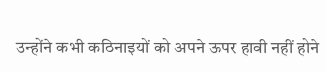उन्होंने कभी कठिनाइयों को अपने ऊपर हावी नहीं होने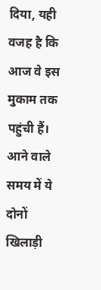दिया, यही वजह है कि आज वे इस मुकाम तक पहुंची हैं। आने वाले समय में ये दोनों खिलाड़ी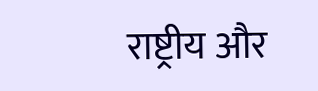राष्ट्रीय और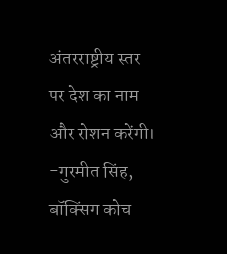अंतरराष्ट्रीय स्तर पर देश का नाम और रोशन करेंगी।
-गुरमीत सिंह, बॉक्सिंग कोच